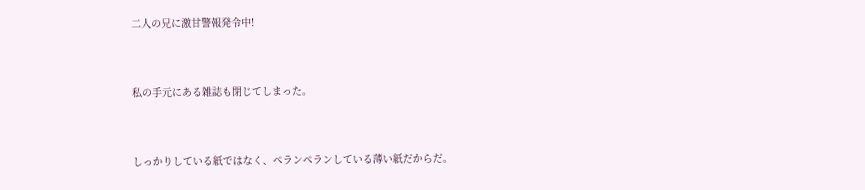二人の兄に激甘警報発令中!


私の手元にある雑誌も閉じてしまった。


しっかりしている紙ではなく、ペランペランしている薄い紙だからだ。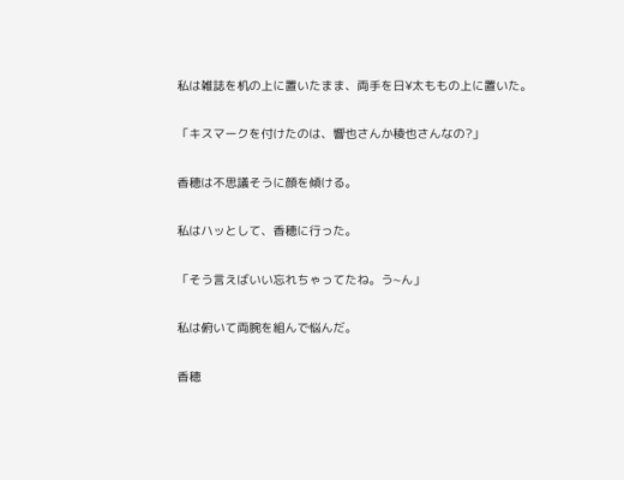私は雑誌を机の上に置いたまま、両手を日¥太ももの上に置いた。


「キスマークを付けたのは、響也さんか稜也さんなの?」


香穂は不思議そうに顔を傾ける。


私はハッとして、香穂に行った。


「そう言えばいい忘れちゃってたね。う~ん」


私は俯いて両腕を組んで悩んだ。


香穂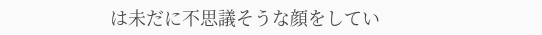は未だに不思議そうな顔をしてい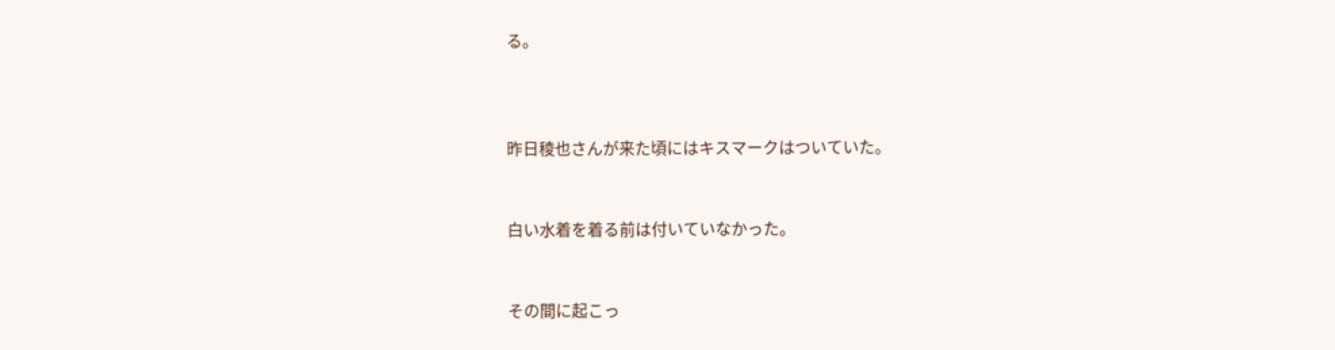る。



昨日稜也さんが来た頃にはキスマークはついていた。


白い水着を着る前は付いていなかった。


その間に起こっ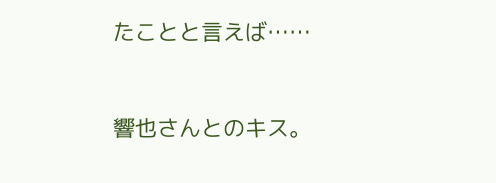たことと言えば……



響也さんとのキス。